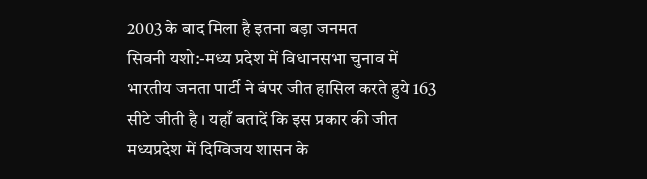2003 के बाद मिला है इतना बड़ा जनमत
सिवनी यशो:-मध्य प्रदेश में विधानसभा चुनाव में भारतीय जनता पार्टी ने बंपर जीत हासिल करते हुये 163 सीटे जीती है । यहाँ बतादें कि इस प्रकार की जीत मध्यप्रदेश में दिग्विजय शासन के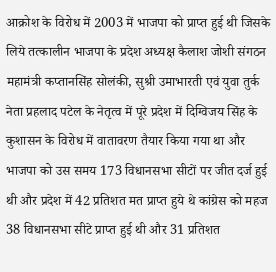आक्रोश के विरोध में 2003 में भाजपा को प्राप्त हुई थी जिसके लिये तत्कालीन भाजपा के प्रदेश अध्यक्ष कैलाश जोशी संगठन महामंत्री कप्तानसिंह सोलंकी, सुश्री उमाभारती एवं युवा तुर्क नेता प्रहलाद पटेल के नेतृत्व में पूरे प्रदेश में दिग्विजय सिंह के कुशासन के विरोध में वातावरण तैयार किया गया था और भाजपा को उस समय 173 विधानसभा सीटों पर जीत दर्ज हुई थी और प्रदेश में 42 प्रतिशत मत प्राप्त हुये थे कांग्रेस को महज 38 विधानसभा सीटे प्राप्त हुई थी और 31 प्रतिशत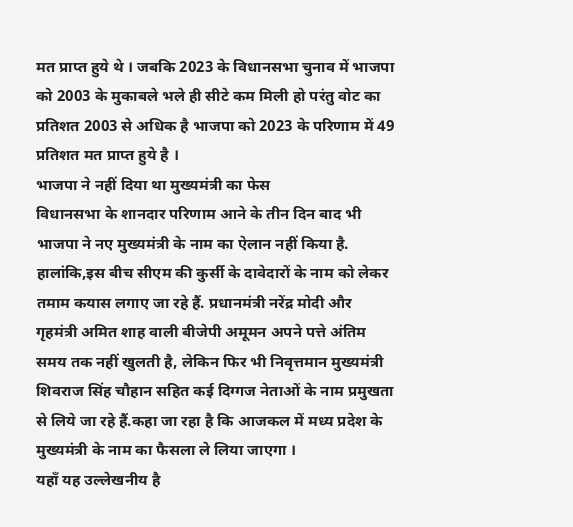मत प्राप्त हुये थे । जबकि 2023 के विधानसभा चुनाव में भाजपा को 2003 के मुकाबले भले ही सीटे कम मिली हो परंतु वोट का प्रतिशत 2003 से अधिक है भाजपा को 2023 के परिणाम में 49 प्रतिशत मत प्राप्त हुये है ।
भाजपा ने नहीं दिया था मुख्यमंत्री का फेस
विधानसभा के शानदार परिणाम आने के तीन दिन बाद भी भाजपा ने नए मुख्यमंत्री के नाम का ऐलान नहीं किया है. हालांकि,इस बीच सीएम की कुर्सी के दावेदारों के नाम को लेकर तमाम कयास लगाए जा रहे हैं. प्रधानमंत्री नरेंद्र मोदी और गृहमंत्री अमित शाह वाली बीजेपी अमूमन अपने पत्ते अंतिम समय तक नहीं खुलती है, लेकिन फिर भी निवृत्तमान मुख्यमंत्री शिवराज सिंह चौहान सहित कई दिग्गज नेताओं के नाम प्रमुखता से लिये जा रहे हैं.कहा जा रहा है कि आजकल में मध्य प्रदेश के मुख्यमंत्री के नाम का फैसला ले लिया जाएगा ।
यहाँ यह उल्लेखनीय है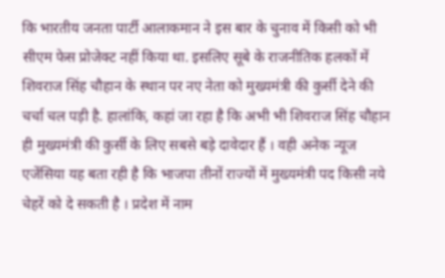कि भारतीय जनता पार्टी आलाकमान ने इस बार के चुनाव में किसी को भी सीएम फेस प्रोजेक्ट नहीं किया था. इसलिए सूबे के राजनीतिक हलकों में शिवराज सिंह चौहान के स्थान पर नए नेता को मुख्यमंत्री की कुर्सी देने की चर्चा चल पड़ी है. हालांकि, कहां जा रहा है कि अभी भी शिवराज सिंह चौहान ही मुख्यमंत्री की कुर्सी के लिए सबसे बड़े दावेदार हैं । वही अनेक न्यूज एजेंसिया यह बता रही है कि भाजपा तीनों राज्यों में मुख्यमंत्री पद किसी नये चेहरें को दे सकती है । प्रदेश में नाम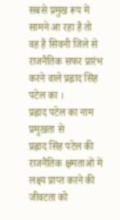सबसे प्रमुख रूप में सामने आ रहा है तो वह है सिवनी जिले से राजनैतिक सफर प्रारंभ करने वाले प्रह्लाद सिंह पटेल का ।
प्रह्लाद पटेल का नाम प्रमुखता से
प्रह्लाद सिंह पटेल की राजनैतिक क्षमताओं में लक्ष्य प्राप्त करने की जीवटता को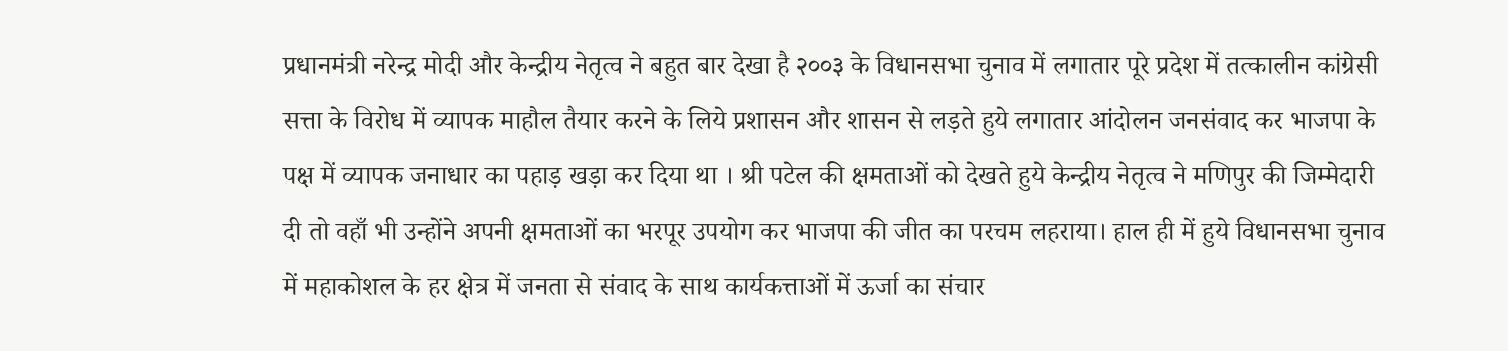प्रधानमंत्री नरेन्द्र मोदी और केन्द्रीय नेतृत्व ने बहुत बार देखा है २००३ के विधानसभा चुनाव में लगातार पूरे प्रदेश में तत्कालीन कांग्रेसी सत्ता के विरोध में व्यापक माहौल तैयार करने के लिये प्रशासन और शासन से लड़ते हुये लगातार आंदोलन जनसंवाद कर भाजपा के पक्ष में व्यापक जनाधार का पहाड़ खड़ा कर दिया था । श्री पटेल की क्षमताओं को देखते हुये केन्द्रीय नेतृत्व ने मणिपुर की जिम्मेदारी दी तो वहाँ भी उन्होंने अपनी क्षमताओं का भरपूर उपयोग कर भाजपा की जीत का परचम लहराया। हाल ही में हुये विधानसभा चुनाव में महाकोशल के हर क्षेत्र में जनता से संवाद के साथ कार्यकत्ताओं में ऊर्जा का संचार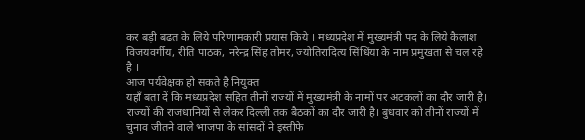कर बड़ी बढत के लिये परिणामकारी प्रयास किये । मध्यप्रदेश में मुख्यमंत्री पद के लिये कैलाश विजयवर्गीय, रीति पाठक, नरेन्द्र सिंह तोमर, ज्योतिरादित्य सिंधिंया के नाम प्रमुखता से चल रहे है ।
आज पर्यवेक्षक हो सकते है नियुक्त
यहाँ बता दें कि मध्यप्रदेश सहित तीनों राज्यों में मुख्यमंत्री के नामों पर अटकलों का दौर जारी है। राज्यों की राजधानियों से लेकर दिल्ली तक बैठकों का दौर जारी है। बुधवार को तीनों राज्यों में चुनाव जीतने वाले भाजपा के सांसदों ने इस्तीफे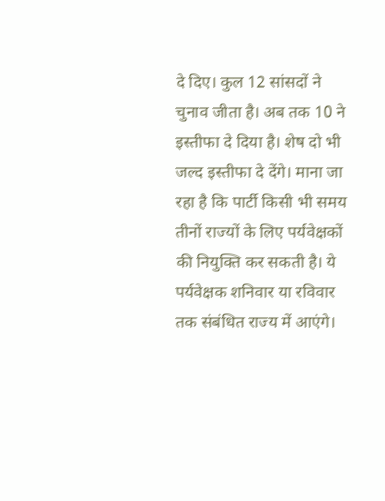दे दिए। कुल 12 सांसदों ने चुनाव जीता है। अब तक 10 ने इस्तीफा दे दिया है। शेष दो भी जल्द इस्तीफा दे देंगे। माना जा रहा है कि पार्टी किसी भी समय तीनों राज्यों के लिए पर्यवेक्षकों की नियुक्ति कर सकती है। ये पर्यवेक्षक शनिवार या रविवार तक संबंधित राज्य में आएंगे।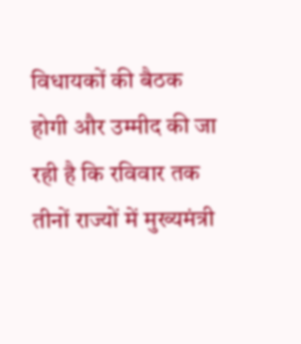विधायकों की बैठक होगी और उम्मीद की जा रही है कि रविवार तक तीनों राज्यों में मुख्यमंत्री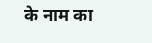के नाम का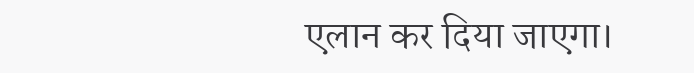एलान कर दिया जाएगा।